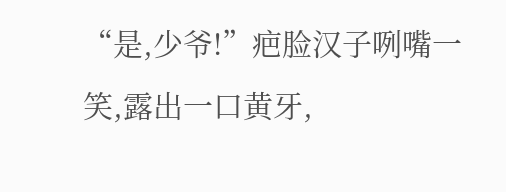“是,少爷!”疤脸汉子咧嘴一笑,露出一口黄牙,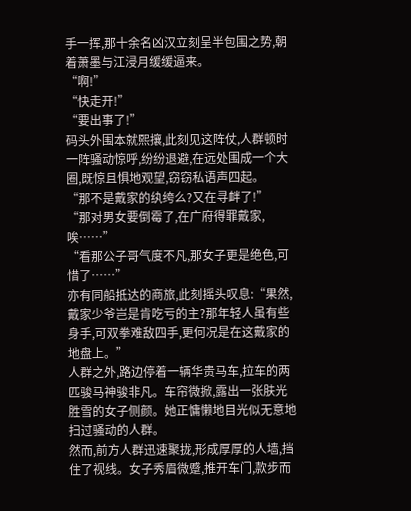手一挥,那十余名凶汉立刻呈半包围之势,朝着萧墨与江浸月缓缓逼来。
“啊!”
“快走开!”
“要出事了!”
码头外围本就熙攘,此刻见这阵仗,人群顿时一阵骚动惊呼,纷纷退避,在远处围成一个大圈,既惊且惧地观望,窃窃私语声四起。
“那不是戴家的纨绔么?又在寻衅了!”
“那对男女要倒霉了,在广府得罪戴家,唉……”
“看那公子哥气度不凡,那女子更是绝色,可惜了……”
亦有同船抵达的商旅,此刻摇头叹息:“果然,戴家少爷岂是肯吃亏的主?那年轻人虽有些身手,可双拳难敌四手,更何况是在这戴家的地盘上。”
人群之外,路边停着一辆华贵马车,拉车的两匹骏马神骏非凡。车帘微掀,露出一张肤光胜雪的女子侧颜。她正慵懒地目光似无意地扫过骚动的人群。
然而,前方人群迅速聚拢,形成厚厚的人墙,挡住了视线。女子秀眉微蹙,推开车门,款步而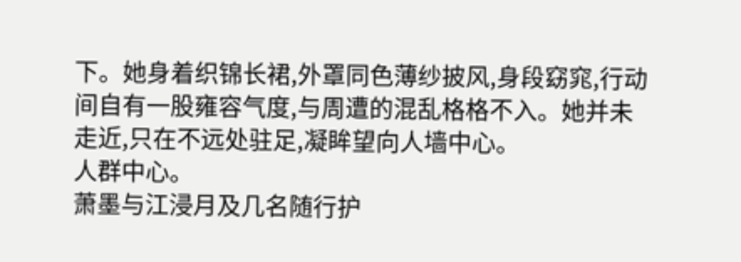下。她身着织锦长裙,外罩同色薄纱披风,身段窈窕,行动间自有一股雍容气度,与周遭的混乱格格不入。她并未走近,只在不远处驻足,凝眸望向人墙中心。
人群中心。
萧墨与江浸月及几名随行护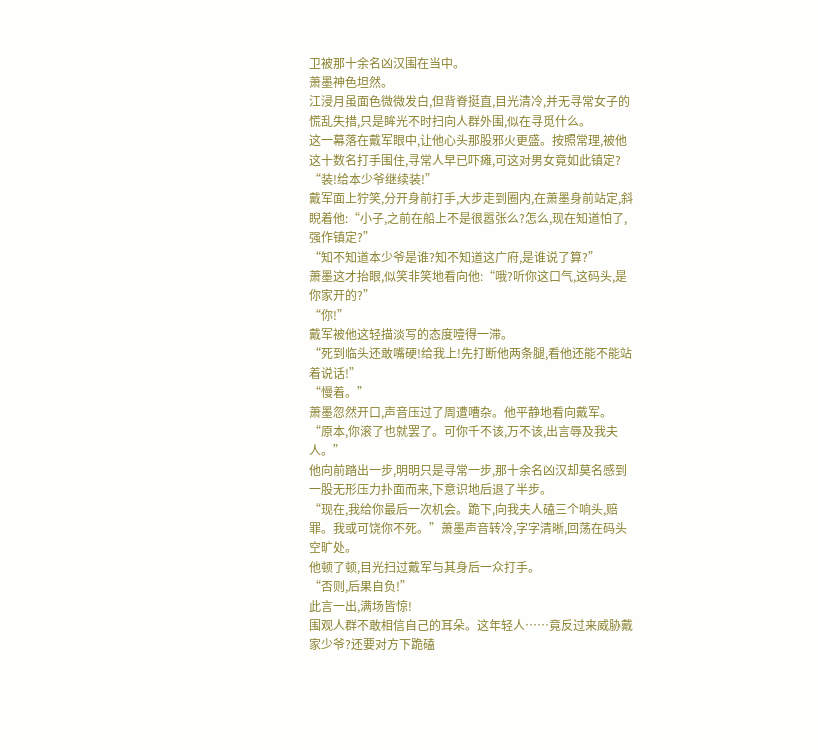卫被那十余名凶汉围在当中。
萧墨神色坦然。
江浸月虽面色微微发白,但背脊挺直,目光清冷,并无寻常女子的慌乱失措,只是眸光不时扫向人群外围,似在寻觅什么。
这一幕落在戴军眼中,让他心头那股邪火更盛。按照常理,被他这十数名打手围住,寻常人早已吓瘫,可这对男女竟如此镇定?
“装!给本少爷继续装!”
戴军面上狞笑,分开身前打手,大步走到圈内,在萧墨身前站定,斜睨着他:“小子,之前在船上不是很嚣张么?怎么,现在知道怕了,强作镇定?”
“知不知道本少爷是谁?知不知道这广府,是谁说了算?”
萧墨这才抬眼,似笑非笑地看向他:“哦?听你这口气,这码头,是你家开的?”
“你!”
戴军被他这轻描淡写的态度噎得一滞。
“死到临头还敢嘴硬!给我上!先打断他两条腿,看他还能不能站着说话!”
“慢着。”
萧墨忽然开口,声音压过了周遭嘈杂。他平静地看向戴军。
“原本,你滚了也就罢了。可你千不该,万不该,出言辱及我夫人。”
他向前踏出一步,明明只是寻常一步,那十余名凶汉却莫名感到一股无形压力扑面而来,下意识地后退了半步。
“现在,我给你最后一次机会。跪下,向我夫人磕三个响头,赔罪。我或可饶你不死。”萧墨声音转冷,字字清晰,回荡在码头空旷处。
他顿了顿,目光扫过戴军与其身后一众打手。
“否则,后果自负!”
此言一出,满场皆惊!
围观人群不敢相信自己的耳朵。这年轻人……竟反过来威胁戴家少爷?还要对方下跪磕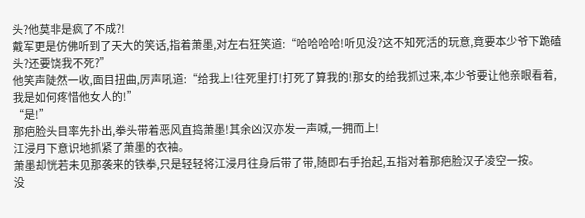头?他莫非是疯了不成?!
戴军更是仿佛听到了天大的笑话,指着萧墨,对左右狂笑道:“哈哈哈哈!听见没?这不知死活的玩意,竟要本少爷下跪磕头?还要饶我不死?”
他笑声陡然一收,面目扭曲,厉声吼道:“给我上!往死里打!打死了算我的!那女的给我抓过来,本少爷要让他亲眼看着,我是如何疼惜他女人的!”
“是!”
那疤脸头目率先扑出,拳头带着恶风直捣萧墨!其余凶汉亦发一声喊,一拥而上!
江浸月下意识地抓紧了萧墨的衣袖。
萧墨却恍若未见那袭来的铁拳,只是轻轻将江浸月往身后带了带,随即右手抬起,五指对着那疤脸汉子凌空一按。
没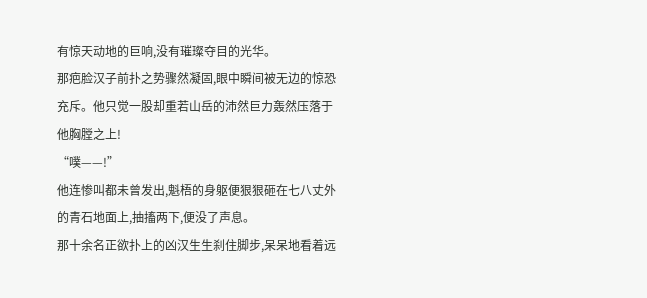有惊天动地的巨响,没有璀璨夺目的光华。
那疤脸汉子前扑之势骤然凝固,眼中瞬间被无边的惊恐充斥。他只觉一股却重若山岳的沛然巨力轰然压落于他胸膛之上!
“噗——!”
他连惨叫都未曾发出,魁梧的身躯便狠狠砸在七八丈外的青石地面上,抽搐两下,便没了声息。
那十余名正欲扑上的凶汉生生刹住脚步,呆呆地看着远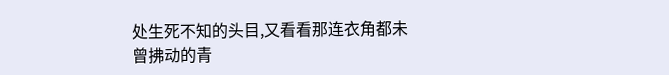处生死不知的头目,又看看那连衣角都未曾拂动的青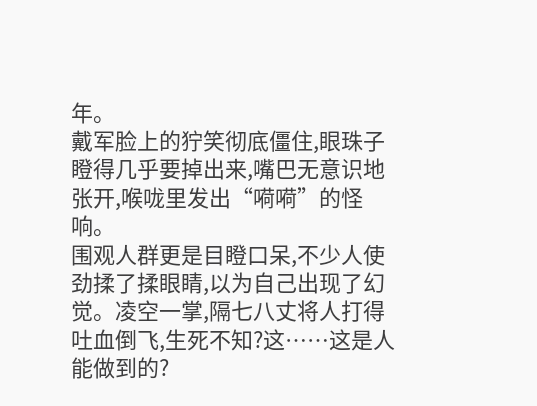年。
戴军脸上的狞笑彻底僵住,眼珠子瞪得几乎要掉出来,嘴巴无意识地张开,喉咙里发出“嗬嗬”的怪响。
围观人群更是目瞪口呆,不少人使劲揉了揉眼睛,以为自己出现了幻觉。凌空一掌,隔七八丈将人打得吐血倒飞,生死不知?这……这是人能做到的?